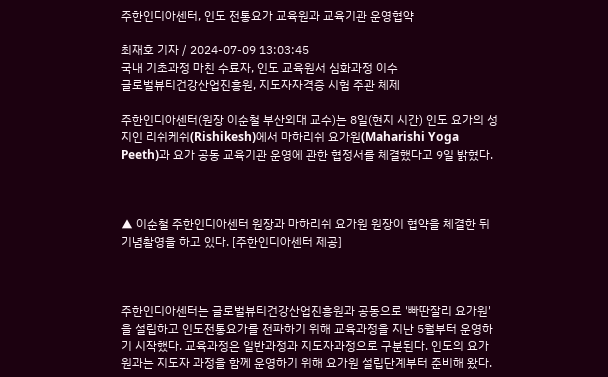주한인디아센터, 인도 전통요가 교육원과 교육기관 운영협약

최재호 기자 / 2024-07-09 13:03:45
국내 기초과정 마친 수료자, 인도 교육원서 심화과정 이수
글로벌뷰티건강산업진흥원, 지도자자격증 시험 주관 체제

주한인디아센터(원장 이순철 부산외대 교수)는 8일(현지 시간) 인도 요가의 성지인 리쉬케쉬(Rishikesh)에서 마하리쉬 요가원(Maharishi Yoga Peeth)과 요가 공동 교육기관 운영에 관한 협정서를 체결했다고 9일 밝혔다.



▲ 이순철 주한인디아센터 원장과 마하리쉬 요가원 원장이 협약을 체결한 뒤 기념촬영을 하고 있다. [주한인디아센터 제공]



주한인디아센터는 글로벌뷰티건강산업진흥원과 공동으로 '빠딴잘리 요가원'을 설립하고 인도전통요가를 전파하기 위해 교육과정을 지난 5월부터 운영하기 시작했다. 교육과정은 일반과정과 지도자과정으로 구분된다. 인도의 요가원과는 지도자 과정을 함께 운영하기 위해 요가원 설립단계부터 준비해 왔다.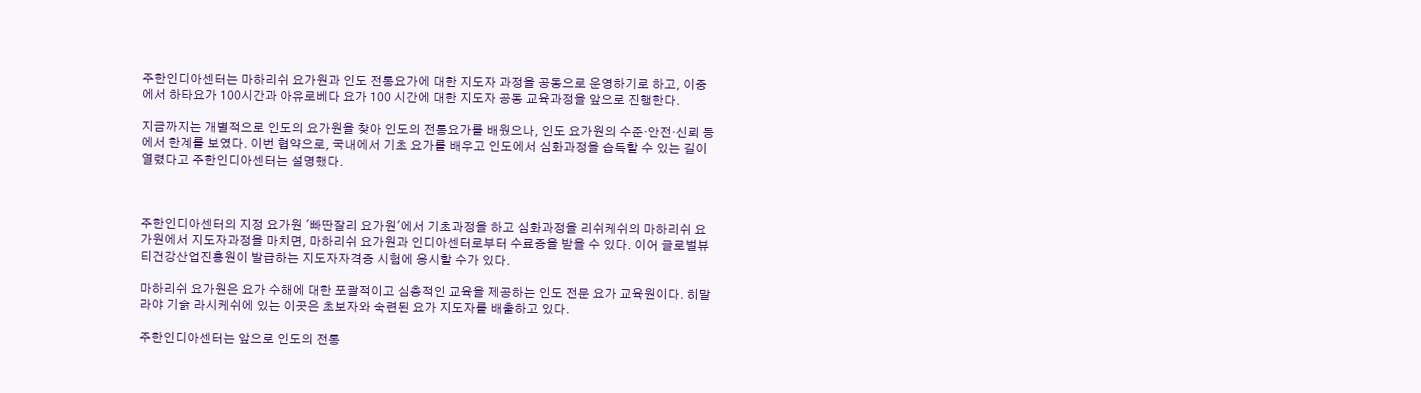주한인디아센터는 마하리쉬 요가원과 인도 전통요가에 대한 지도자 과정을 공동으로 운영하기로 하고, 이중에서 하타요가 100시간과 아유로베다 요가 100 시간에 대한 지도자 공동 교육과정을 앞으로 진행한다.

지금까지는 개별적으로 인도의 요가원을 찾아 인도의 전통요가를 배웠으나, 인도 요가원의 수준·안전·신뢰 등에서 한계를 보였다. 이번 협약으로, 국내에서 기초 요가를 배우고 인도에서 심화과정을 습득할 수 있는 길이 열렸다고 주한인디아센터는 설명했다.



주한인디아센터의 지정 요가원 '빠딴잘리 요가원'에서 기초과정을 하고 심화과정을 리쉬케쉬의 마하리쉬 요가원에서 지도자과정을 마치면, 마하리쉬 요가원과 인디아센터로부터 수료증을 받을 수 있다. 이어 글로벌뷰티건강산업진흥원이 발급하는 지도자자격증 시험에 응시할 수가 있다.

마하리쉬 요가원은 요가 수해에 대한 포괄적이고 심층적인 교육을 제공하는 인도 전문 요가 교육원이다. 히말라야 기슭 라시케쉬에 있는 이곳은 초보자와 숙련된 요가 지도자를 배출하고 있다.

주한인디아센터는 앞으로 인도의 전통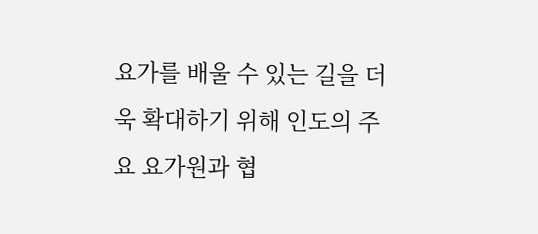요가를 배울 수 있는 길을 더욱 확대하기 위해 인도의 주요 요가원과 협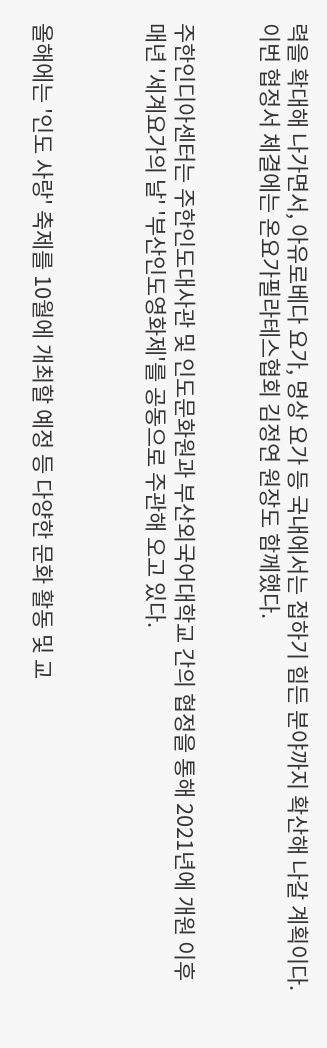력을 확대해 나가면서, 아유로베다 요가, 명상 요가 등 국내에서는 접하기 힘든 분야까지 확산해 나갈 계획이다. 이번 협정서 체결에는 온요가필라테스협회 김정연 원장도 함께했다.


주한인디아센터는 주한인도대사관 및 인도문화원과 부산외국어대학교 간의 협정을 통해 2021년에 개원 이후 매년 '세계요가의 날' '부산인도영화제'를 공동으로 주관해 오고 있다.



올해에는 '인도 사랑' 축제를 10월에 개최할 예정 등 다양한 문화 활동 및 교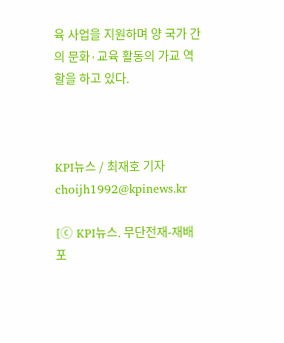육 사업을 지원하며 양 국가 간의 문화·교육 활동의 가교 역할을 하고 있다.



KPI뉴스 / 최재호 기자 choijh1992@kpinews.kr

[ⓒ KPI뉴스. 무단전재-재배포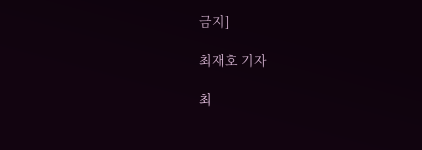금지]

최재호 기자

최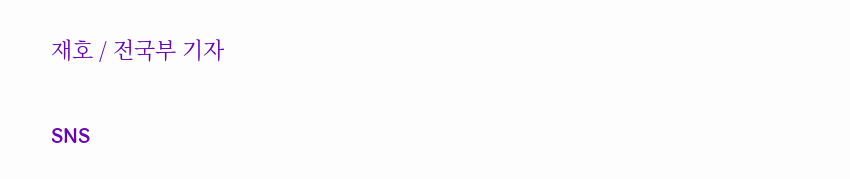재호 / 전국부 기자

SNS